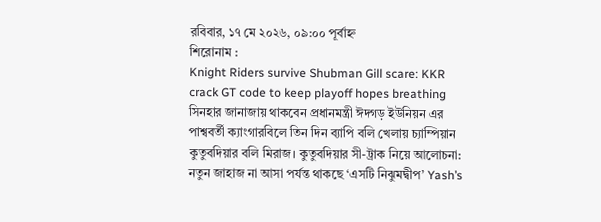রবিবার, ১৭ মে ২০২৬, ০৯:০০ পূর্বাহ্ন
শিরোনাম :
Knight Riders survive Shubman Gill scare: KKR crack GT code to keep playoff hopes breathing সিনহার জানাজায় থাকবেন প্রধানমন্ত্রী ঈদগড় ইউনিয়ন এর পাশ্ববর্তী ক্যাংগারবিলে তিন দিন ব্যাপি বলি খেলায় চ্যাম্পিয়ান কুতুবদিয়ার বলি মিরাজ। কুতুবদিয়ার সী-ট্রাক নিয়ে আলোচনা: নতুন জাহাজ না আসা পর্যন্ত থাকছে ‘এসটি নিঝুমদ্বীপ’ Yash’s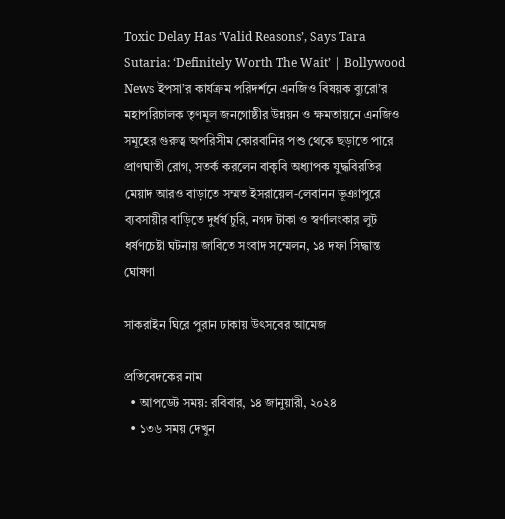Toxic Delay Has ‘Valid Reasons’, Says Tara Sutaria: ‘Definitely Worth The Wait’ | Bollywood News ইপসা’র কার্যক্রম পরিদর্শনে এনজিও বিষয়ক ব্যুরো’র মহাপরিচালক তৃণমূল জনগোষ্ঠীর উন্নয়ন ও ক্ষমতায়নে এনজিও সমূহের গুরুত্ব অপরিসীম কোরবানির পশু থেকে ছড়াতে পারে প্রাণঘাতী রোগ, সতর্ক করলেন বাকৃবি অধ্যাপক যুদ্ধবিরতির মেয়াদ আরও বাড়াতে সম্মত ইসরায়েল-লেবানন ভূঞাপুরে ব্যবসায়ীর বাড়িতে দুর্ধর্ষ চুরি, নগদ টাকা ও স্বর্ণালংকার লুট ধর্ষণচেষ্টা ঘটনায় জাবিতে সংবাদ সম্মেলন, ১৪ দফা সিদ্ধান্ত ঘোষণা

সাকরাইন ঘিরে পুরান ঢাকায় উৎসবের আমেজ

প্রতিবেদকের নাম
  • আপডেট সময়: রবিবার, ১৪ জানুয়ারী, ২০২৪
  • ১৩৬ সময় দেখুন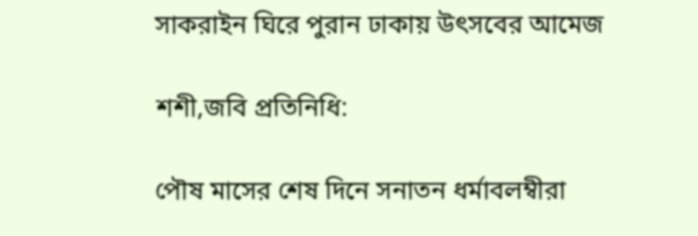সাকরাইন ঘিরে পুরান ঢাকায় উৎসবের আমেজ

শশী,জবি প্রতিনিধি:

পৌষ মাসের শেষ দিনে সনাতন ধর্মাবলম্বীরা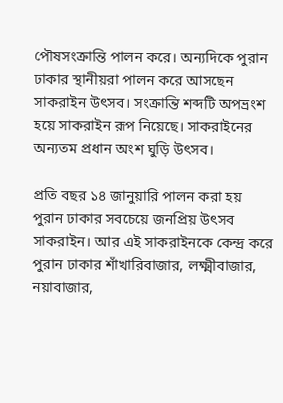পৌষসংক্রান্তি পালন করে। অন্যদিকে পুরান ঢাকার স্থানীয়রা পালন করে আসছেন সাকরাইন উৎসব। সংক্রান্তি শব্দটি অপভ্রংশ হয়ে সাকরাইন রূপ নিয়েছে। সাকরাইনের অন্যতম প্রধান অংশ ঘুড়ি উৎসব।

প্রতি বছর ১৪ জানুয়ারি পালন করা হয় পুরান ঢাকার সবচেয়ে জনপ্রিয় উৎসব সাকরাইন। আর এই সাকরাইনকে কেন্দ্র করে পুরান ঢাকার শাঁখারিবাজার, লক্ষ্মীবাজার, নয়াবাজার,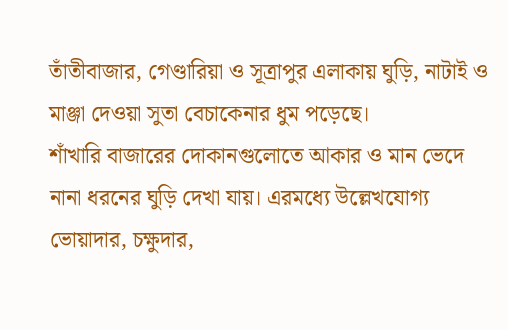তাঁতীবাজার, গেণ্ডারিয়া ও সূত্রাপুর এলাকায় ঘুড়ি, নাটাই ও মাঞ্জা দেওয়া সুতা বেচাকেনার ধুম পড়েছে।
শাঁখারি বাজারের দোকানগুলোতে আকার ও মান ভেদে নানা ধরনের ঘুড়ি দেখা যায়। এরমধ্যে উল্লেখযোগ্য  ভোয়াদার, চক্ষুদার,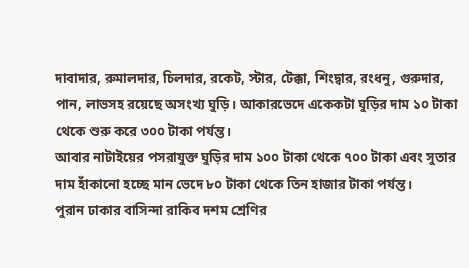দাবাদার, রুমালদার, চিলদার, রকেট, স্টার, টেক্কা, শিংদ্বার, রংধনু, গুরুদার, পান, লাভসহ রয়েছে অসংখ্য ঘুড়ি। আকারভেদে একেকটা ঘুড়ির দাম ১০ টাকা থেকে শুরু করে ৩০০ টাকা পর্যন্ত।
আবার নাটাইয়ের পসরাযুক্ত ঘুড়ির দাম ১০০ টাকা থেকে ৭০০ টাকা এবং সুতার দাম হাঁকানো হচ্ছে মান ভেদে ৮০ টাকা থেকে তিন হাজার টাকা পর্যন্ত।
পুরান ঢাকার বাসিন্দা রাকিব দশম শ্রেণির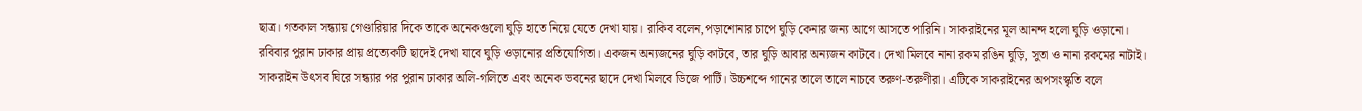ছাত্র। গতকাল সন্ধ্যায় গেণ্ডারিয়ার দিকে তাকে অনেকগুলো ঘুড়ি হাতে নিয়ে যেতে দেখা যায়। রাকিব বলেন,পড়াশোনার চাপে ঘুড়ি কেনার জন্য আগে আসতে পারিনি। সাকরাইনের মূল আনন্দ হলো ঘুড়ি ওড়ানো।
রবিবার পুরান ঢাকার প্রায় প্রত্যেকটি ছাদেই দেখা যাবে ঘুড়ি ওড়ানোর প্রতিযোগিতা। একজন অন্যজনের ঘুড়ি কাটবে, তার ঘুড়ি আবার অন্যজন কাটবে। দেখা মিলবে নানা রকম রঙিন ঘুড়ি, সুতা ও নানা রকমের নাটাই।
সাকরাইন উৎসব ঘিরে সন্ধ্যার পর পুরান ঢাকার অলি-গলিতে এবং অনেক ভবনের ছাদে দেখা মিলবে ডিজে পার্টি। উচ্চশব্দে গানের তালে তালে নাচবে তরুণ-তরুণীরা। এটিকে সাকরাইনের অপসংস্কৃতি বলে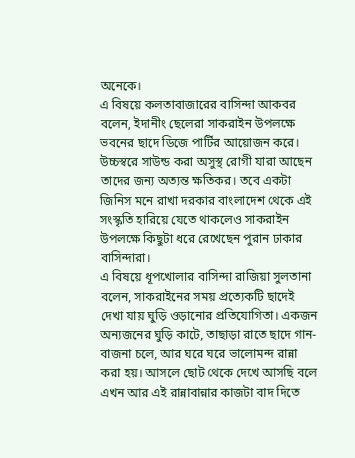অনেকে।
এ বিষয়ে কলতাবাজারের বাসিন্দা আকবর বলেন, ইদানীং ছেলেরা সাকরাইন উপলক্ষে ভবনের ছাদে ডিজে পার্টির আয়োজন করে। উচ্চস্বরে সাউন্ড করা অসুস্থ রোগী যারা আছেন তাদের জন্য অত্যন্ত ক্ষতিকর। তবে একটা জিনিস মনে রাখা দরকার বাংলাদেশ থেকে এই সংস্কৃতি হারিয়ে যেতে থাকলেও সাকরাইন উপলক্ষে কিছুটা ধরে রেখেছেন পুরান ঢাকার বাসিন্দারা।
এ বিষয়ে ধূপখোলার বাসিন্দা রাজিয়া সুলতানা বলেন, সাকরাইনের সময় প্রত্যেকটি ছাদেই দেখা যায় ঘুড়ি ওড়ানোর প্রতিযোগিতা। একজন অন্যজনের ঘুড়ি কাটে, তাছাড়া রাতে ছাদে গান-বাজনা চলে, আর ঘরে ঘরে ভালোমন্দ রান্না করা হয়। আসলে ছোট থেকে দেখে আসছি বলে এখন আর এই রান্নাবান্নার কাজটা বাদ দিতে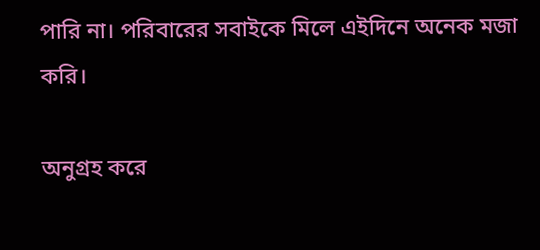পারি না। পরিবারের সবাইকে মিলে এইদিনে অনেক মজা করি।

অনুগ্রহ করে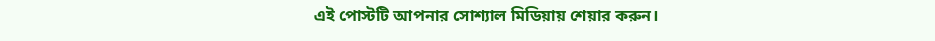এই পোস্টটি আপনার সোশ্যাল মিডিয়ায় শেয়ার করুন।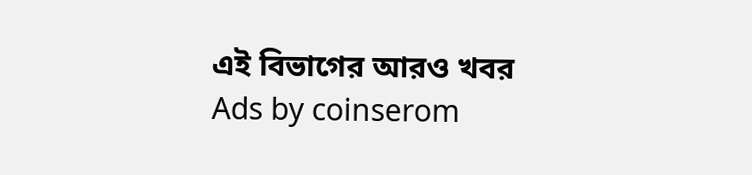এই বিভাগের আরও খবর
Ads by coinserom